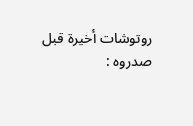روتوشات أخيرة قبل صدروه :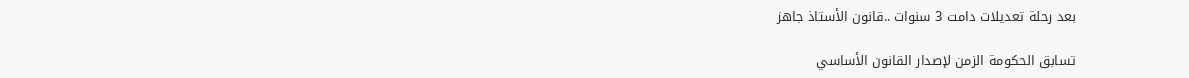بعد رحلة تعديلات دامت 3 سنوات ..قانون الأستاذ جاهز

تسابق الحكومة الزمن لإصدار القانون الأساسي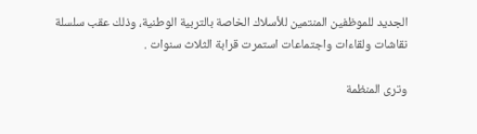الجديد للموظفين المنتمين للأسلاك الخاصة بالتربية الوطنية، وذلك عقب سلسلة نقاشات ولقاءات واجتماعات استمرت قرابة الثلاث سنوات .

وترى المنظمة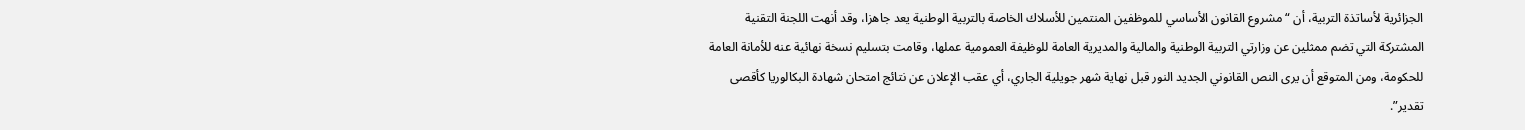الجزائرية لأساتذة التربية، أن “مشروع القانون الأساسي للموظفين المنتمين للأسلاك الخاصة بالتربية الوطنية يعد جاهزا، وقد أنهت اللجنة التقنية المشتركة التي تضم ممثلين عن وزارتي التربية الوطنية والمالية والمديرية العامة للوظيفة العمومية عملها، وقامت بتسليم نسخة نهائية عنه للأمانة العامة للحكومة، ومن المتوقع أن يرى النص القانوني الجديد النور قبل نهاية شهر جويلية الجاري، أي عقب الإعلان عن نتائج امتحان شهادة البكالوريا كأقصى تقدير”.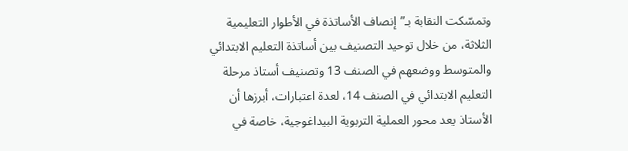وتمسّكت النقابة بـ”إنصاف الأساتذة في الأطوار التعليمية الثلاثة، من خلال توحيد التصنيف بين أساتذة التعليم الابتدائي والمتوسط ووضعهم في الصنف 13 وتصنيف أستاذ مرحلة التعليم الابتدائي في الصنف 14، لعدة اعتبارات، أبرزها أن الأستاذ يعد محور العملية التربوية البيداغوجية، خاصة في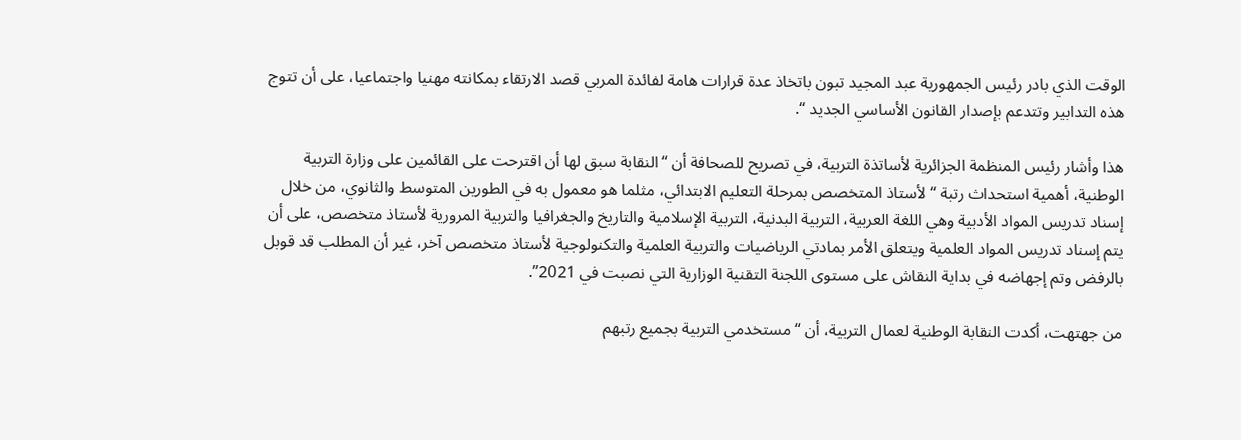الوقت الذي بادر رئيس الجمهورية عبد المجيد تبون باتخاذ عدة قرارات هامة لفائدة المربي قصد الارتقاء بمكانته مهنيا واجتماعيا، على أن تتوج هذه التدابير وتتدعم بإصدار القانون الأساسي الجديد “.

هذا وأشار رئيس المنظمة الجزائرية لأساتذة التربية، في تصريح للصحافة أن “النقابة سبق لها أن اقترحت على القائمين على وزارة التربية الوطنية، أهمية استحداث رتبة “لأستاذ المتخصص بمرحلة التعليم الابتدائي، مثلما هو معمول به في الطورين المتوسط والثانوي، من خلال إسناد تدريس المواد الأدبية وهي اللغة العربية، التربية البدنية، التربية الإسلامية والتاريخ والجغرافيا والتربية المرورية لأستاذ متخصص، على أن يتم إسناد تدريس المواد العلمية ويتعلق الأمر بمادتي الرياضيات والتربية العلمية والتكنولوجية لأستاذ متخصص آخر، غير أن المطلب قد قوبل بالرفض وتم إجهاضه في بداية النقاش على مستوى اللجنة التقنية الوزارية التي نصبت في 2021”.

من جهتهت، أكدت النقابة الوطنية لعمال التربية، أن “مستخدمي التربية بجميع رتبهم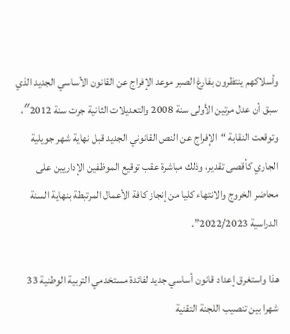وأسلاكهم ينتظرون بفارغ الصبر موعد الإفراج عن القانون الأساسي الجديد الذي سبق أن عدل مرتين الأولى سنة 2008 والتعديلات الثانية جرت سنة 2012″، وتوقعت النقابة “الإفراج عن النص القانوني الجديد قبل نهاية شهر جويلية الجاري كأقصى تقدير، وذلك مباشرة عقب توقيع الموظفين الإداريين على محاضر الخروج والانتهاء كليا من إنجاز كافة الأعمال المرتبطة بنهاية السنة الدراسية 2022/2023”.

هذا واستغرق إعداد قانون أساسي جديد لفائدة مستخدمي التربية الوطنية 33 شهرا بين تنصيب اللجنة التقنية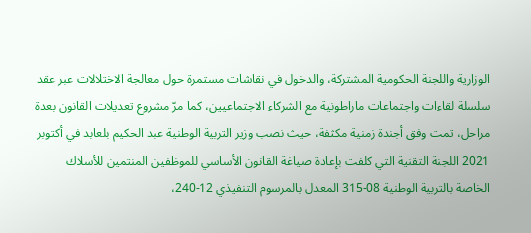الوزارية واللجنة الحكومية المشتركة، والدخول في نقاشات مستمرة حول معالجة الاختلالات عبر عقد سلسلة لقاءات واجتماعات ماراطونية مع الشركاء الاجتماعيين، كما مرّ مشروع تعديلات القانون بعدة مراحل، تمت وفق أجندة زمنية مكثفة، حيث نصب وزير التربية الوطنية عبد الحكيم بلعابد في أكتوبر 2021 اللجنة التقنية التي كلفت بإعادة صياغة القانون الأساسي للموظفين المنتمين للأسلاك الخاصة بالتربية الوطنية 08-315 المعدل بالمرسوم التنفيذي 12-240،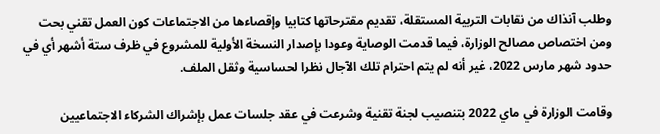وطلب آنذاك من نقابات التربية المستقلة، تقديم مقترحاتها كتابيا وإقصاءها من الاجتماعات كون العمل تقني بحت ومن اختصاص مصالح الوزارة، فيما قدمت الوصاية وعودا بإصدار النسخة الأولية للمشروع في ظرف ستة أشهر أي في حدود شهر مارس 2022، غير أنه لم يتم احترام تلك الآجال نظرا لحساسية وثقل الملف.

وقامت الوزارة في ماي 2022 بتنصيب لجنة تقنية وشرعت في عقد جلسات عمل بإشراك الشركاء الاجتماعيين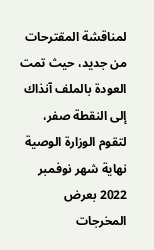لمناقشة المقترحات من جديد، حيث تمت العودة بالملف آنذاك إلى النقطة صفر، لتقوم الوزارة الوصية نهاية شهر نوفمبر 2022 بعرض المخرجات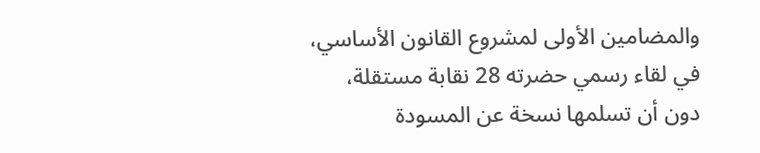والمضامين الأولى لمشروع القانون الأساسي، في لقاء رسمي حضرته 28 نقابة مستقلة، دون أن تسلمها نسخة عن المسودة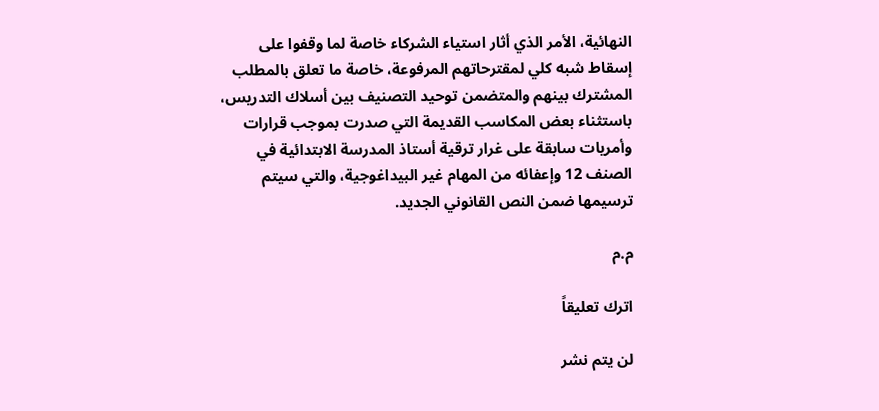النهائية، الأمر الذي أثار استياء الشركاء خاصة لما وقفوا على إسقاط شبه كلي لمقترحاتهم المرفوعة، خاصة ما تعلق بالمطلب المشترك بينهم والمتضمن توحيد التصنيف بين أسلاك التدريس، باستثناء بعض المكاسب القديمة التي صدرت بموجب قرارات وأمريات سابقة على غرار ترقية أستاذ المدرسة الابتدائية في الصنف 12 وإعفائه من المهام غير البيداغوجية، والتي سيتم ترسيمها ضمن النص القانوني الجديد.

م.م

اترك تعليقاً

لن يتم نشر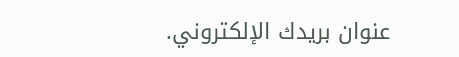عنوان بريدك الإلكتروني.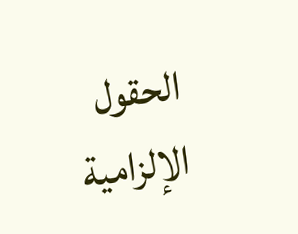الحقول الإلزامية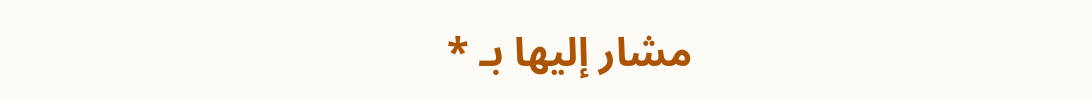مشار إليها بـ *